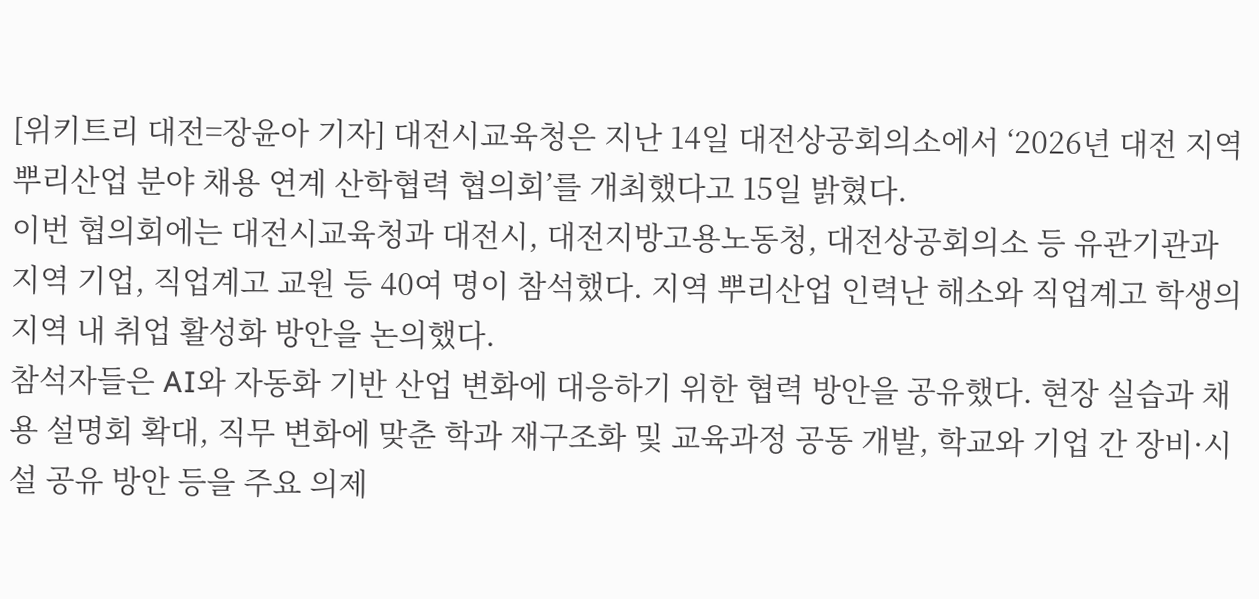[위키트리 대전=장윤아 기자] 대전시교육청은 지난 14일 대전상공회의소에서 ‘2026년 대전 지역 뿌리산업 분야 채용 연계 산학협력 협의회’를 개최했다고 15일 밝혔다.
이번 협의회에는 대전시교육청과 대전시, 대전지방고용노동청, 대전상공회의소 등 유관기관과 지역 기업, 직업계고 교원 등 40여 명이 참석했다. 지역 뿌리산업 인력난 해소와 직업계고 학생의 지역 내 취업 활성화 방안을 논의했다.
참석자들은 AI와 자동화 기반 산업 변화에 대응하기 위한 협력 방안을 공유했다. 현장 실습과 채용 설명회 확대, 직무 변화에 맞춘 학과 재구조화 및 교육과정 공동 개발, 학교와 기업 간 장비·시설 공유 방안 등을 주요 의제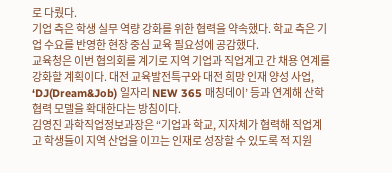로 다뤘다.
기업 측은 학생 실무 역량 강화를 위한 협력을 약속했다. 학교 측은 기업 수요를 반영한 현장 중심 교육 필요성에 공감했다.
교육청은 이번 협의회를 계기로 지역 기업과 직업계고 간 채용 연계를 강화할 계획이다. 대전 교육발전특구와 대전 희망 인재 양성 사업, ‘DJ(Dream&Job) 일자리 NEW 365 매칭데이’ 등과 연계해 산학협력 모델을 확대한다는 방침이다.
김영진 과학직업정보과장은 “기업과 학교, 지자체가 협력해 직업계고 학생들이 지역 산업을 이끄는 인재로 성장할 수 있도록 적 지원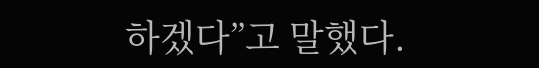하겠다”고 말했다.